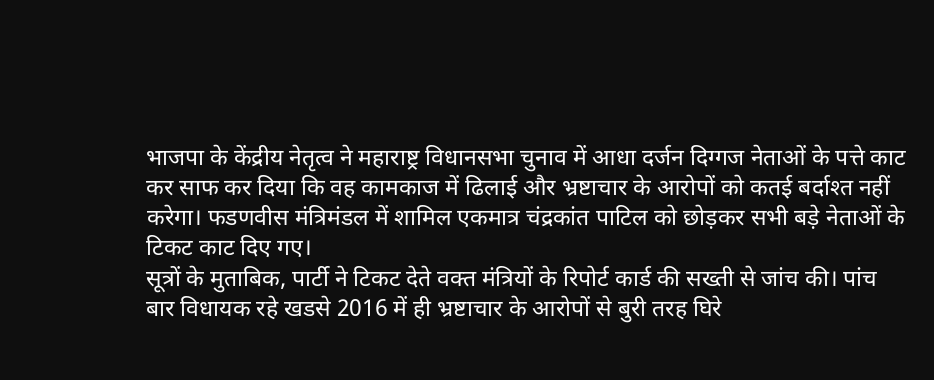भाजपा के केंद्रीय नेतृत्व ने महाराष्ट्र विधानसभा चुनाव में आधा दर्जन दिग्गज नेताओं के पत्ते काट कर साफ कर दिया कि वह कामकाज में ढिलाई और भ्रष्टाचार के आरोपों को कतई बर्दाश्त नहीं करेगा। फडणवीस मंत्रिमंडल में शामिल एकमात्र चंद्रकांत पाटिल को छोड़कर सभी बड़े नेताओं के टिकट काट दिए गए।
सूत्रों के मुताबिक, पार्टी ने टिकट देते वक्त मंत्रियों के रिपोर्ट कार्ड की सख्ती से जांच की। पांच बार विधायक रहे खडसे 2016 में ही भ्रष्टाचार के आरोपों से बुरी तरह घिरे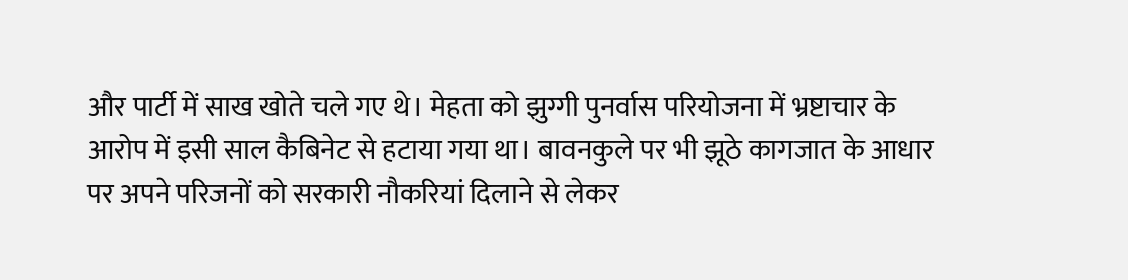और पार्टी में साख खोते चले गए थे। मेहता को झुग्गी पुनर्वास परियोजना में भ्रष्टाचार के आरोप में इसी साल कैबिनेट से हटाया गया था। बावनकुले पर भी झूठे कागजात के आधार पर अपने परिजनों को सरकारी नौकरियां दिलाने से लेकर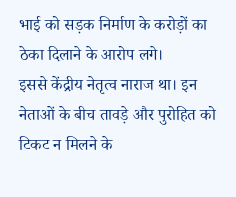भाई को सड़क निर्माण के करोड़ों का ठेका दिलाने के आरोप लगे।
इससे केंद्रीय नेतृत्व नाराज था। इन नेताओं के बीच तावड़े और पुरोहित को टिकट न मिलने के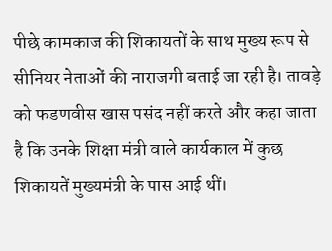पीछे कामकाज की शिकायतों के साथ मुख्य रूप से सीनियर नेताओं की नाराजगी बताई जा रही है। तावड़े को फडणवीस खास पसंद नहीं करते और कहा जाता है कि उनके शिक्षा मंत्री वाले कार्यकाल में कुछ शिकायतें मुख्यमंत्री के पास आई थीं।